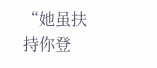“她虽扶持你登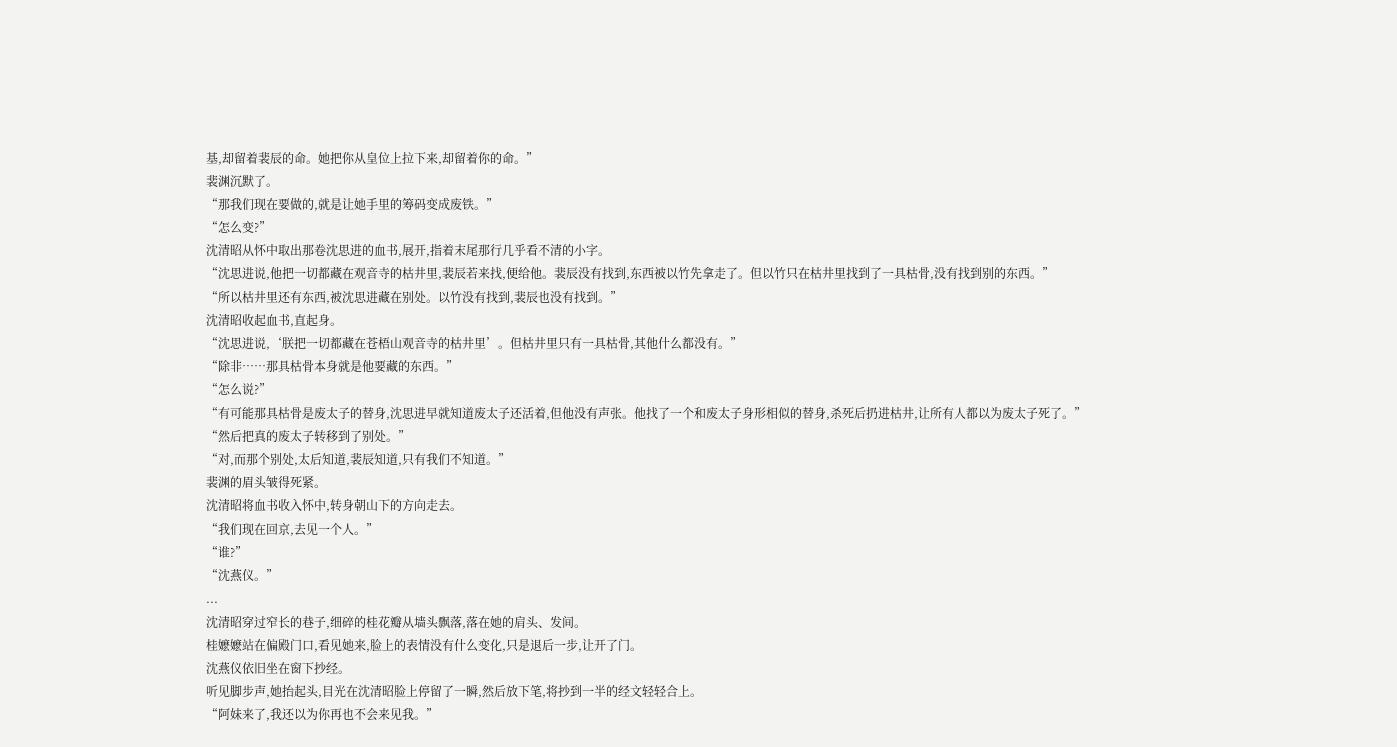基,却留着裴辰的命。她把你从皇位上拉下来,却留着你的命。”
裴渊沉默了。
“那我们现在要做的,就是让她手里的筹码变成废铁。”
“怎么变?”
沈清昭从怀中取出那卷沈思进的血书,展开,指着末尾那行几乎看不清的小字。
“沈思进说,他把一切都藏在观音寺的枯井里,裴辰若来找,便给他。裴辰没有找到,东西被以竹先拿走了。但以竹只在枯井里找到了一具枯骨,没有找到别的东西。”
“所以枯井里还有东西,被沈思进藏在别处。以竹没有找到,裴辰也没有找到。”
沈清昭收起血书,直起身。
“沈思进说,‘朕把一切都藏在苍梧山观音寺的枯井里’。但枯井里只有一具枯骨,其他什么都没有。”
“除非……那具枯骨本身就是他要藏的东西。”
“怎么说?”
“有可能那具枯骨是废太子的替身,沈思进早就知道废太子还活着,但他没有声张。他找了一个和废太子身形相似的替身,杀死后扔进枯井,让所有人都以为废太子死了。”
“然后把真的废太子转移到了别处。”
“对,而那个别处,太后知道,裴辰知道,只有我们不知道。”
裴渊的眉头皱得死紧。
沈清昭将血书收入怀中,转身朝山下的方向走去。
“我们现在回京,去见一个人。”
“谁?”
“沈燕仪。”
...
沈清昭穿过窄长的巷子,细碎的桂花瓣从墙头飘落,落在她的肩头、发间。
桂嬷嬷站在偏殿门口,看见她来,脸上的表情没有什么变化,只是退后一步,让开了门。
沈燕仪依旧坐在窗下抄经。
听见脚步声,她抬起头,目光在沈清昭脸上停留了一瞬,然后放下笔,将抄到一半的经文轻轻合上。
“阿妹来了,我还以为你再也不会来见我。”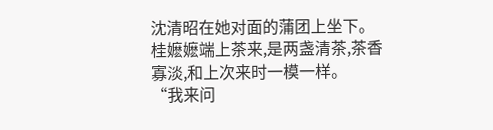沈清昭在她对面的蒲团上坐下。
桂嬷嬷端上茶来,是两盏清茶,茶香寡淡,和上次来时一模一样。
“我来问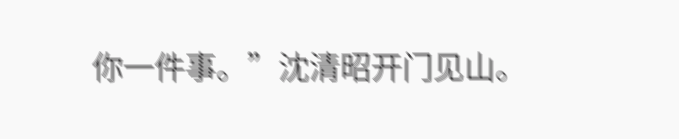你一件事。”沈清昭开门见山。